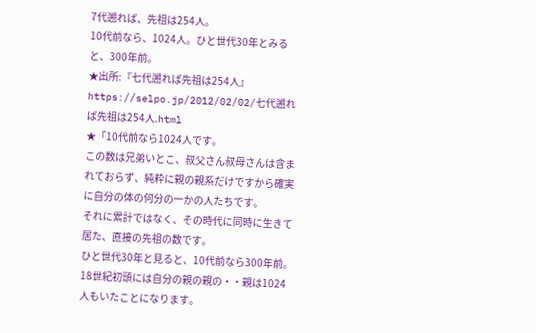7代遡れば、先祖は254人。
10代前なら、1024人。ひと世代30年とみると、300年前。
★出所:『七代遡れば先祖は254人』
https://selpo.jp/2012/02/02/七代遡れば先祖は254人.html
★「10代前なら1024人です。
この数は兄弟いとこ、叔父さん叔母さんは含まれておらず、純粋に親の親系だけですから確実に自分の体の何分の一かの人たちです。
それに累計ではなく、その時代に同時に生きて居た、直接の先祖の数です。
ひと世代30年と見ると、10代前なら300年前。18世紀初頭には自分の親の親の・・親は1024人もいたことになります。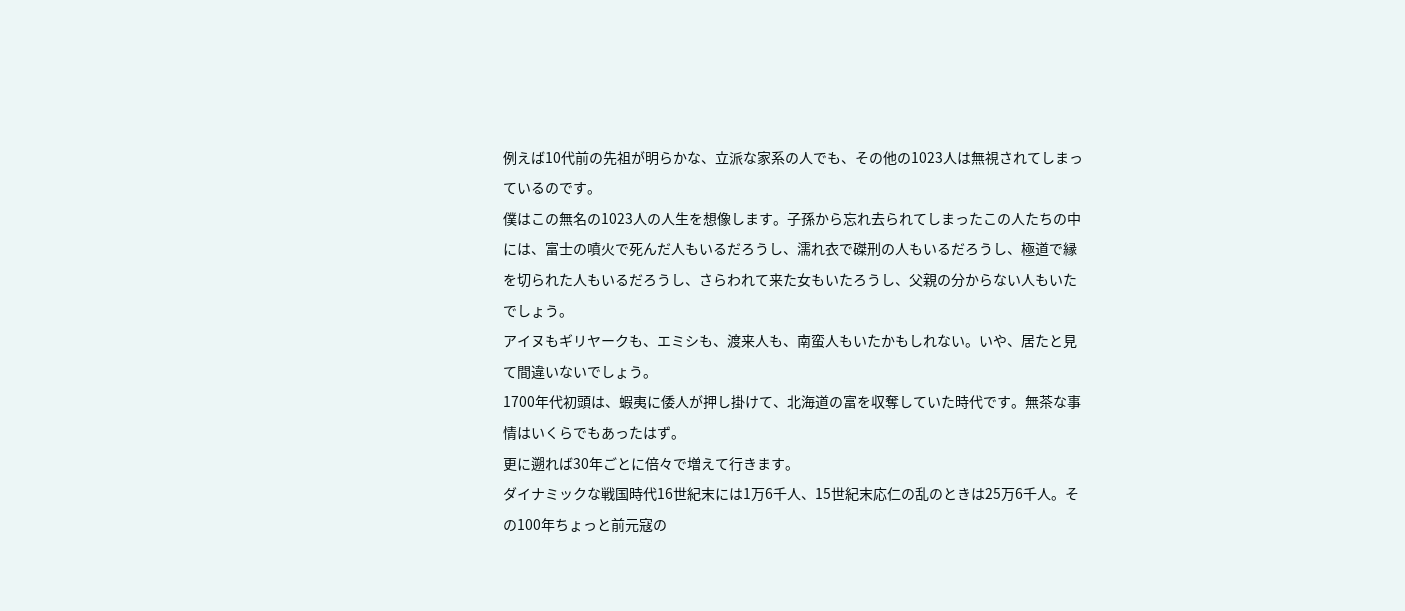例えば10代前の先祖が明らかな、立派な家系の人でも、その他の1023人は無視されてしまっているのです。
僕はこの無名の1023人の人生を想像します。子孫から忘れ去られてしまったこの人たちの中には、富士の噴火で死んだ人もいるだろうし、濡れ衣で磔刑の人もいるだろうし、極道で縁を切られた人もいるだろうし、さらわれて来た女もいたろうし、父親の分からない人もいたでしょう。
アイヌもギリヤークも、エミシも、渡来人も、南蛮人もいたかもしれない。いや、居たと見て間違いないでしょう。
1700年代初頭は、蝦夷に倭人が押し掛けて、北海道の富を収奪していた時代です。無茶な事情はいくらでもあったはず。
更に遡れば30年ごとに倍々で増えて行きます。
ダイナミックな戦国時代16世紀末には1万6千人、15世紀末応仁の乱のときは25万6千人。その100年ちょっと前元寇の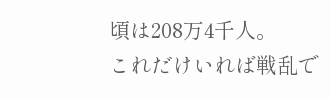頃は208万4千人。
これだけいれば戦乱で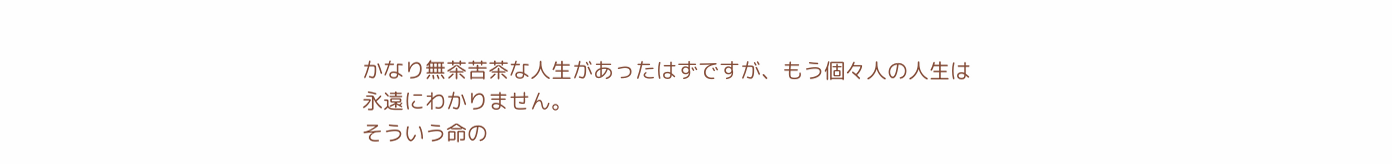かなり無茶苦茶な人生があったはずですが、もう個々人の人生は永遠にわかりません。
そういう命の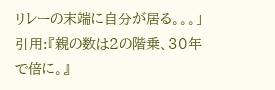リレーの末端に自分が居る。。。」
引用:『親の数は2の階乗、30年で倍に。』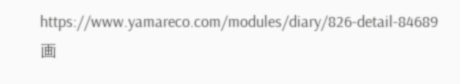https://www.yamareco.com/modules/diary/826-detail-84689
画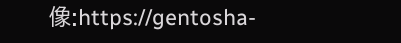像:https://gentosha-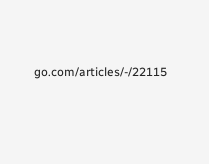go.com/articles/-/22115